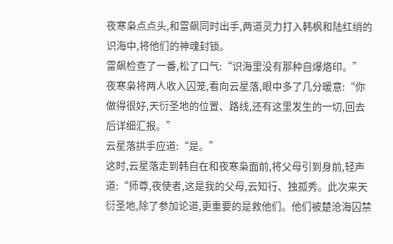夜寒枭点点头,和雷飙同时出手,两道灵力打入韩枫和陆红绡的识海中,将他们的神魂封锁。
雷飙检查了一番,松了口气:“识海里没有那种自爆烙印。”
夜寒枭将两人收入囚笼,看向云星落,眼中多了几分暖意:“你做得很好,天衍圣地的位置、路线,还有这里发生的一切,回去后详细汇报。”
云星落拱手应道:“是。”
这时,云星落走到韩自在和夜寒枭面前,将父母引到身前,轻声道:“师尊,夜使者,这是我的父母,云知行、独孤秀。此次来天衍圣地,除了参加论道,更重要的是救他们。他们被楚沧海囚禁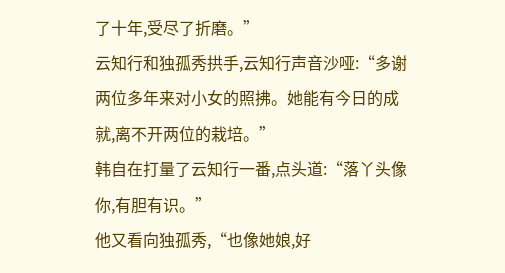了十年,受尽了折磨。”
云知行和独孤秀拱手,云知行声音沙哑:“多谢两位多年来对小女的照拂。她能有今日的成就,离不开两位的栽培。”
韩自在打量了云知行一番,点头道:“落丫头像你,有胆有识。”
他又看向独孤秀,“也像她娘,好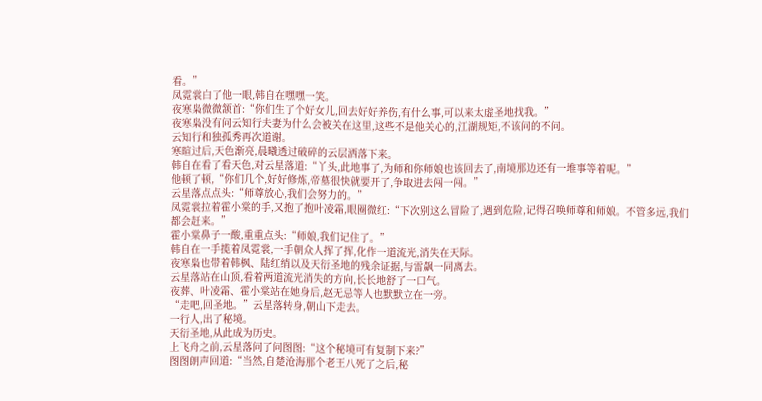看。”
凤霓裳白了他一眼,韩自在嘿嘿一笑。
夜寒枭微微颔首:“你们生了个好女儿,回去好好养伤,有什么事,可以来太虚圣地找我。”
夜寒枭没有问云知行夫妻为什么会被关在这里,这些不是他关心的,江湖规矩,不该问的不问。
云知行和独孤秀再次道谢。
寒暄过后,天色渐亮,晨曦透过破碎的云层洒落下来。
韩自在看了看天色,对云星落道:“丫头,此地事了,为师和你师娘也该回去了,南境那边还有一堆事等着呢。”
他顿了顿,“你们几个,好好修炼,帝墓很快就要开了,争取进去闯一闯。”
云星落点点头:“师尊放心,我们会努力的。”
凤霓裳拉着霍小棠的手,又抱了抱叶凌霜,眼圈微红:“下次别这么冒险了,遇到危险,记得召唤师尊和师娘。不管多远,我们都会赶来。”
霍小棠鼻子一酸,重重点头:“师娘,我们记住了。”
韩自在一手揽着凤霓裳,一手朝众人挥了挥,化作一道流光,消失在天际。
夜寒枭也带着韩枫、陆红绡以及天衍圣地的残余证据,与雷飙一同离去。
云星落站在山顶,看着两道流光消失的方向,长长地舒了一口气。
夜葬、叶凌霜、霍小棠站在她身后,赵无忌等人也默默立在一旁。
“走吧,回圣地。”云星落转身,朝山下走去。
一行人,出了秘境。
天衍圣地,从此成为历史。
上飞舟之前,云星落问了问图图:“这个秘境可有复制下来?”
图图朗声回道:“当然,自楚沧海那个老王八死了之后,秘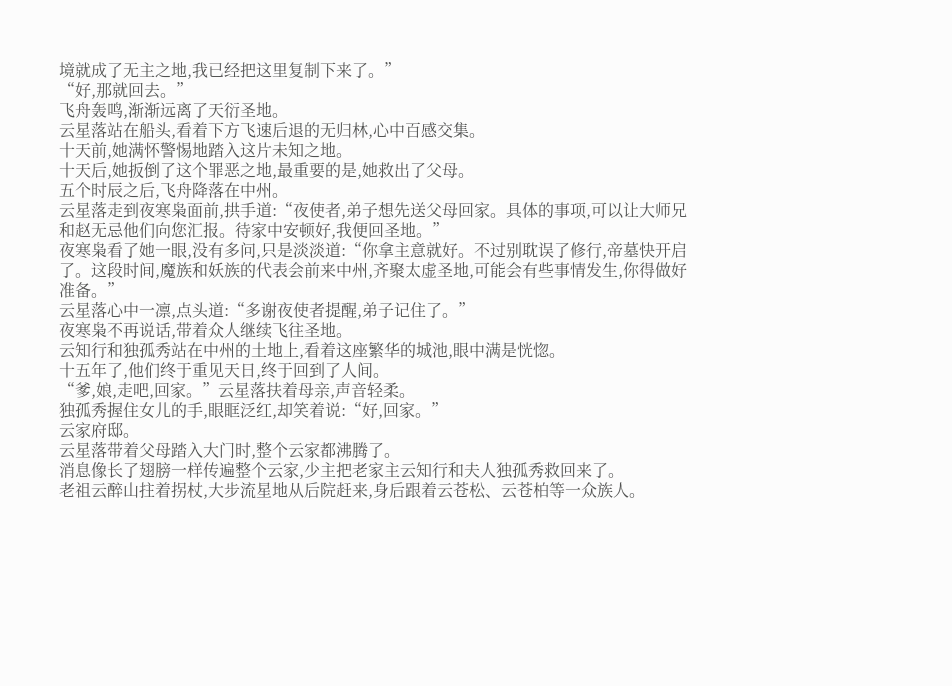境就成了无主之地,我已经把这里复制下来了。”
“好,那就回去。”
飞舟轰鸣,渐渐远离了天衍圣地。
云星落站在船头,看着下方飞速后退的无归林,心中百感交集。
十天前,她满怀警惕地踏入这片未知之地。
十天后,她扳倒了这个罪恶之地,最重要的是,她救出了父母。
五个时辰之后,飞舟降落在中州。
云星落走到夜寒枭面前,拱手道:“夜使者,弟子想先送父母回家。具体的事项,可以让大师兄和赵无忌他们向您汇报。待家中安顿好,我便回圣地。”
夜寒枭看了她一眼,没有多问,只是淡淡道:“你拿主意就好。不过别耽误了修行,帝墓快开启了。这段时间,魔族和妖族的代表会前来中州,齐聚太虚圣地,可能会有些事情发生,你得做好准备。”
云星落心中一凛,点头道:“多谢夜使者提醒,弟子记住了。”
夜寒枭不再说话,带着众人继续飞往圣地。
云知行和独孤秀站在中州的土地上,看着这座繁华的城池,眼中满是恍惚。
十五年了,他们终于重见天日,终于回到了人间。
“爹,娘,走吧,回家。”云星落扶着母亲,声音轻柔。
独孤秀握住女儿的手,眼眶泛红,却笑着说:“好,回家。”
云家府邸。
云星落带着父母踏入大门时,整个云家都沸腾了。
消息像长了翅膀一样传遍整个云家,少主把老家主云知行和夫人独孤秀救回来了。
老祖云醉山拄着拐杖,大步流星地从后院赶来,身后跟着云苍松、云苍柏等一众族人。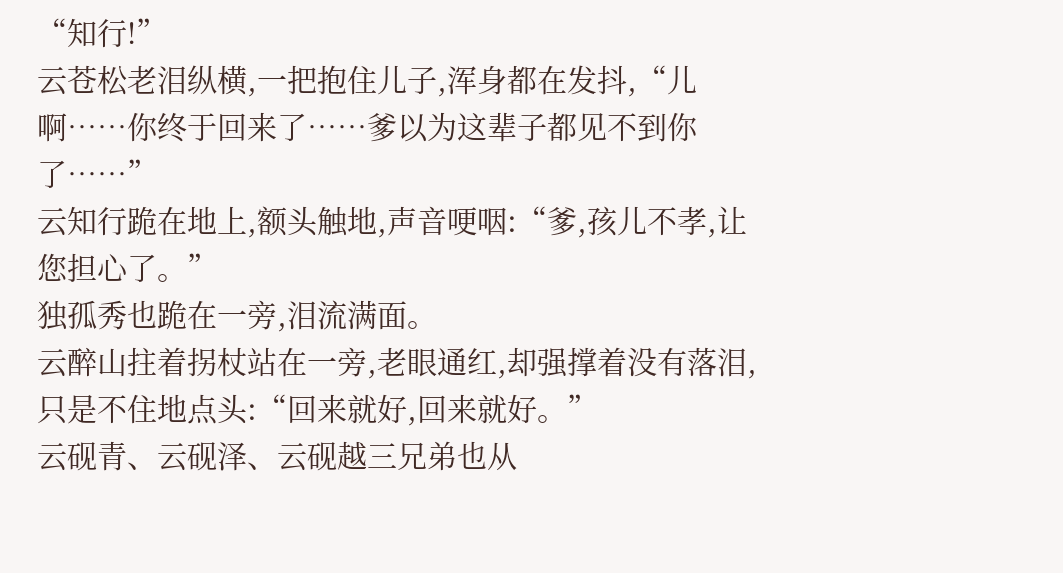“知行!”
云苍松老泪纵横,一把抱住儿子,浑身都在发抖,“儿啊……你终于回来了……爹以为这辈子都见不到你了……”
云知行跪在地上,额头触地,声音哽咽:“爹,孩儿不孝,让您担心了。”
独孤秀也跪在一旁,泪流满面。
云醉山拄着拐杖站在一旁,老眼通红,却强撑着没有落泪,只是不住地点头:“回来就好,回来就好。”
云砚青、云砚泽、云砚越三兄弟也从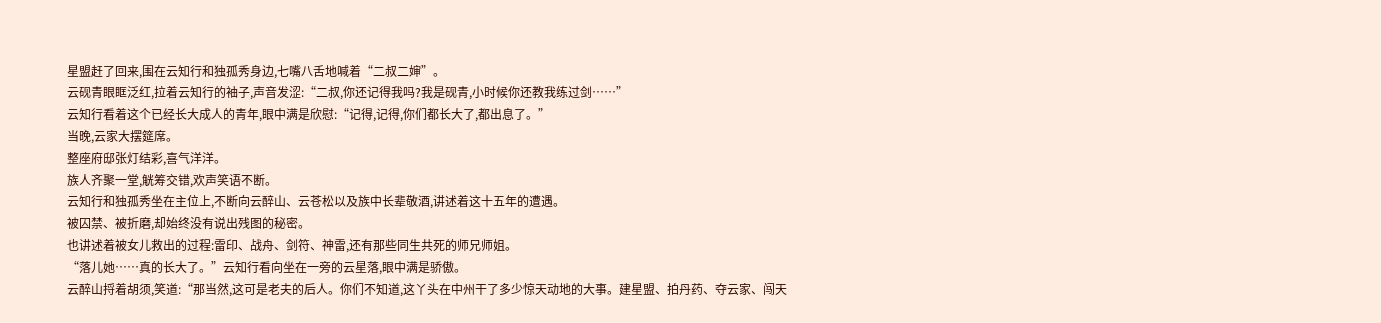星盟赶了回来,围在云知行和独孤秀身边,七嘴八舌地喊着“二叔二婶”。
云砚青眼眶泛红,拉着云知行的袖子,声音发涩:“二叔,你还记得我吗?我是砚青,小时候你还教我练过剑……”
云知行看着这个已经长大成人的青年,眼中满是欣慰:“记得,记得,你们都长大了,都出息了。”
当晚,云家大摆筵席。
整座府邸张灯结彩,喜气洋洋。
族人齐聚一堂,觥筹交错,欢声笑语不断。
云知行和独孤秀坐在主位上,不断向云醉山、云苍松以及族中长辈敬酒,讲述着这十五年的遭遇。
被囚禁、被折磨,却始终没有说出残图的秘密。
也讲述着被女儿救出的过程:雷印、战舟、剑符、神雷,还有那些同生共死的师兄师姐。
“落儿她……真的长大了。”云知行看向坐在一旁的云星落,眼中满是骄傲。
云醉山捋着胡须,笑道:“那当然,这可是老夫的后人。你们不知道,这丫头在中州干了多少惊天动地的大事。建星盟、拍丹药、夺云家、闯天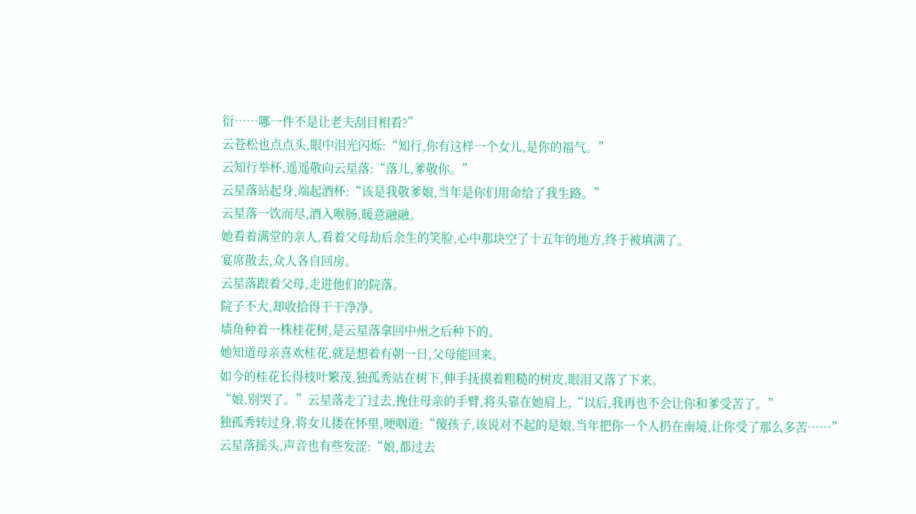衍……哪一件不是让老夫刮目相看?”
云苍松也点点头,眼中泪光闪烁:“知行,你有这样一个女儿,是你的福气。”
云知行举杯,遥遥敬向云星落:“落儿,爹敬你。”
云星落站起身,端起酒杯:“该是我敬爹娘,当年是你们用命给了我生路。”
云星落一饮而尽,酒入喉肠,暖意融融。
她看着满堂的亲人,看着父母劫后余生的笑脸,心中那块空了十五年的地方,终于被填满了。
宴席散去,众人各自回房。
云星落跟着父母,走进他们的院落。
院子不大,却收拾得干干净净。
墙角种着一株桂花树,是云星落拿回中州之后种下的。
她知道母亲喜欢桂花,就是想着有朝一日,父母能回来。
如今的桂花长得枝叶繁茂,独孤秀站在树下,伸手抚摸着粗糙的树皮,眼泪又落了下来。
“娘,别哭了。”云星落走了过去,挽住母亲的手臂,将头靠在她肩上,“以后,我再也不会让你和爹受苦了。”
独孤秀转过身,将女儿搂在怀里,哽咽道:“傻孩子,该说对不起的是娘,当年把你一个人扔在南境,让你受了那么多苦……”
云星落摇头,声音也有些发涩:“娘,都过去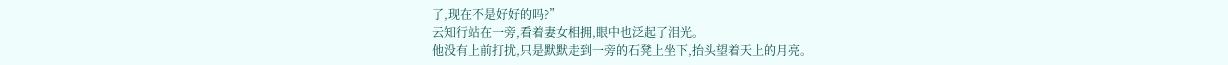了,现在不是好好的吗?”
云知行站在一旁,看着妻女相拥,眼中也泛起了泪光。
他没有上前打扰,只是默默走到一旁的石凳上坐下,抬头望着天上的月亮。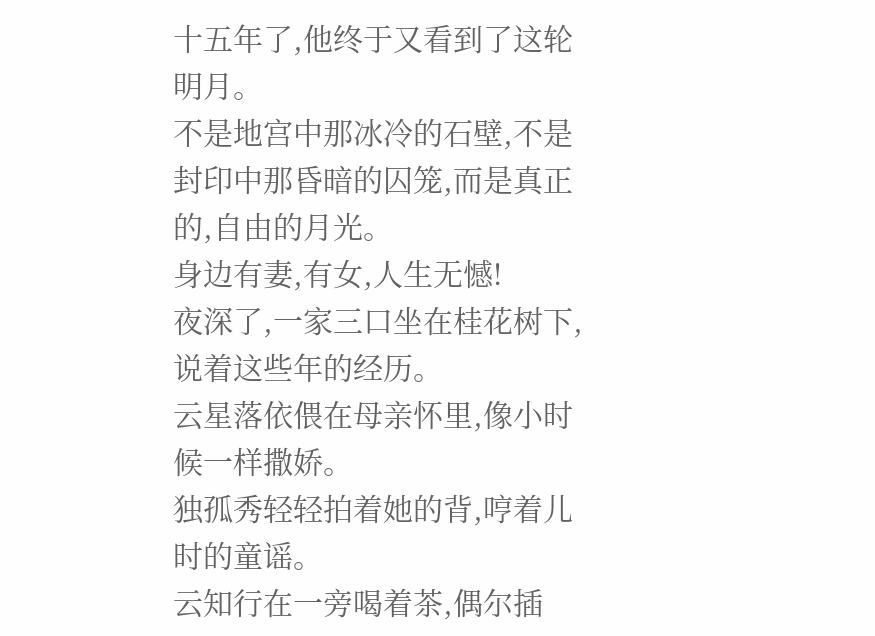十五年了,他终于又看到了这轮明月。
不是地宫中那冰冷的石壁,不是封印中那昏暗的囚笼,而是真正的,自由的月光。
身边有妻,有女,人生无憾!
夜深了,一家三口坐在桂花树下,说着这些年的经历。
云星落依偎在母亲怀里,像小时候一样撒娇。
独孤秀轻轻拍着她的背,哼着儿时的童谣。
云知行在一旁喝着茶,偶尔插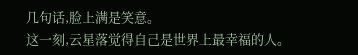几句话,脸上满是笑意。
这一刻,云星落觉得自己是世界上最幸福的人。